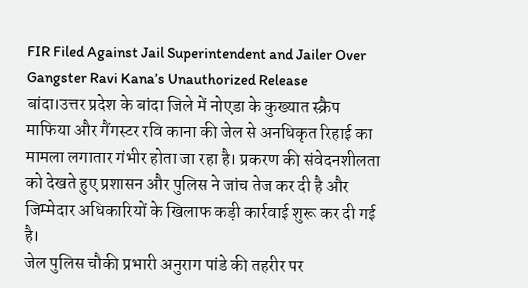FIR Filed Against Jail Superintendent and Jailer Over Gangster Ravi Kana’s Unauthorized Release
बांदा।उत्तर प्रदेश के बांदा जिले में नोएडा के कुख्यात स्क्रैप माफिया और गैंगस्टर रवि काना की जेल से अनधिकृत रिहाई का मामला लगातार गंभीर होता जा रहा है। प्रकरण की संवेदनशीलता को देखते हुए प्रशासन और पुलिस ने जांच तेज कर दी है और जिम्मेदार अधिकारियों के खिलाफ कड़ी कार्रवाई शुरू कर दी गई है।
जेल पुलिस चौकी प्रभारी अनुराग पांडे की तहरीर पर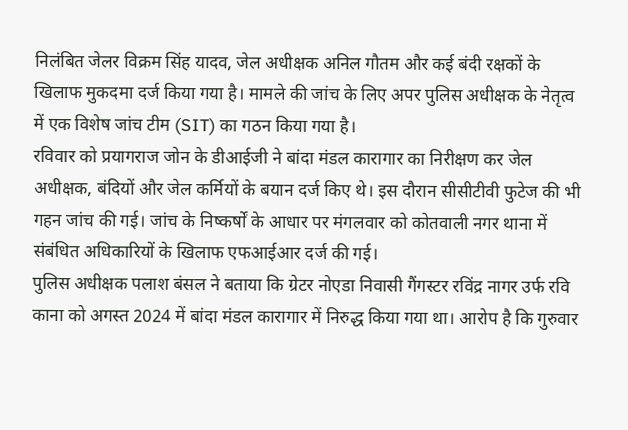निलंबित जेलर विक्रम सिंह यादव, जेल अधीक्षक अनिल गौतम और कई बंदी रक्षकों के खिलाफ मुकदमा दर्ज किया गया है। मामले की जांच के लिए अपर पुलिस अधीक्षक के नेतृत्व में एक विशेष जांच टीम (SIT) का गठन किया गया है।
रविवार को प्रयागराज जोन के डीआईजी ने बांदा मंडल कारागार का निरीक्षण कर जेल अधीक्षक, बंदियों और जेल कर्मियों के बयान दर्ज किए थे। इस दौरान सीसीटीवी फुटेज की भी गहन जांच की गई। जांच के निष्कर्षों के आधार पर मंगलवार को कोतवाली नगर थाना में संबंधित अधिकारियों के खिलाफ एफआईआर दर्ज की गई।
पुलिस अधीक्षक पलाश बंसल ने बताया कि ग्रेटर नोएडा निवासी गैंगस्टर रविंद्र नागर उर्फ रवि काना को अगस्त 2024 में बांदा मंडल कारागार में निरुद्ध किया गया था। आरोप है कि गुरुवार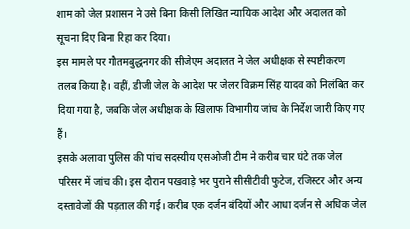शाम को जेल प्रशासन ने उसे बिना किसी लिखित न्यायिक आदेश और अदालत को सूचना दिए बिना रिहा कर दिया।
इस मामले पर गौतमबुद्धनगर की सीजेएम अदालत ने जेल अधीक्षक से स्पष्टीकरण तलब किया है। वहीं, डीजी जेल के आदेश पर जेलर विक्रम सिंह यादव को निलंबित कर दिया गया है, जबकि जेल अधीक्षक के खिलाफ विभागीय जांच के निर्देश जारी किए गए हैं।
इसके अलावा पुलिस की पांच सदस्यीय एसओजी टीम ने करीब चार घंटे तक जेल परिसर में जांच की। इस दौरान पखवाड़े भर पुराने सीसीटीवी फुटेज, रजिस्टर और अन्य दस्तावेजों की पड़ताल की गई। करीब एक दर्जन बंदियों और आधा दर्जन से अधिक जेल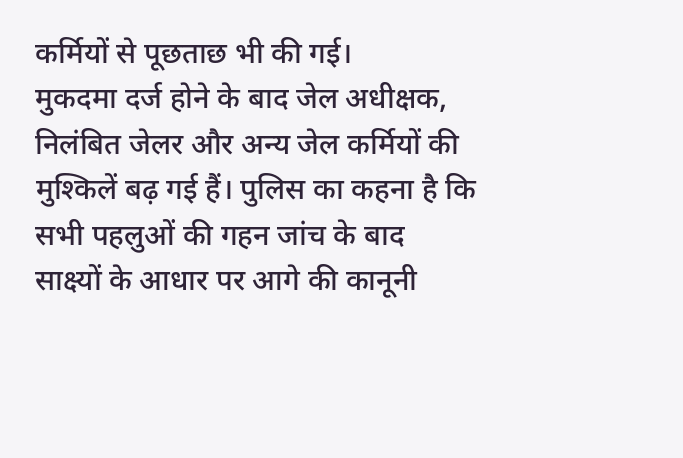कर्मियों से पूछताछ भी की गई।
मुकदमा दर्ज होने के बाद जेल अधीक्षक, निलंबित जेलर और अन्य जेल कर्मियों की मुश्किलें बढ़ गई हैं। पुलिस का कहना है कि सभी पहलुओं की गहन जांच के बाद साक्ष्यों के आधार पर आगे की कानूनी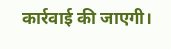कार्रवाई की जाएगी।